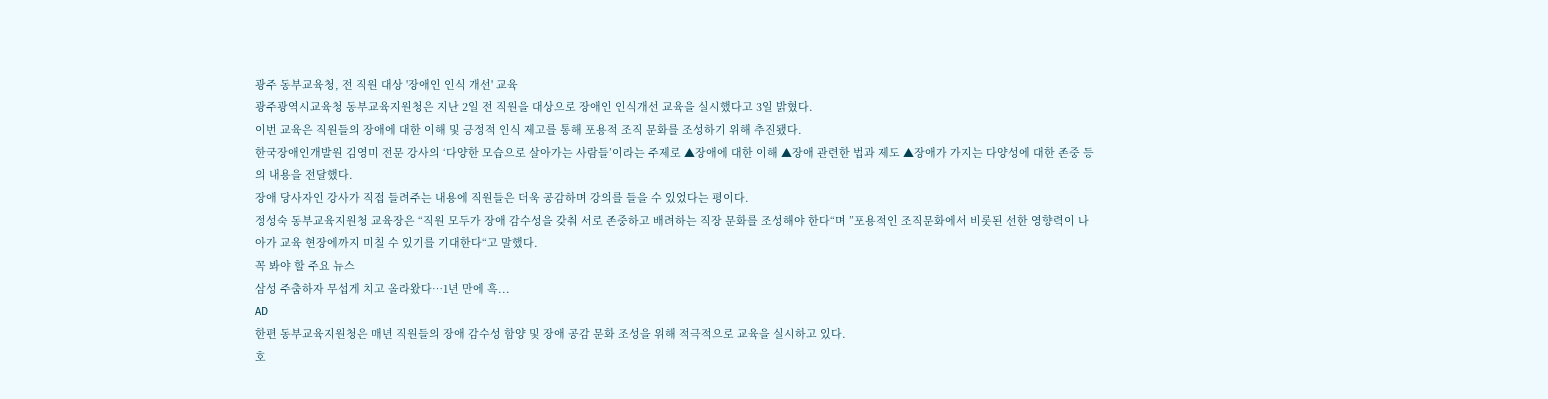광주 동부교육청, 전 직원 대상 '장애인 인식 개선' 교육
광주광역시교육청 동부교육지원청은 지난 2일 전 직원을 대상으로 장애인 인식개선 교육을 실시했다고 3일 밝혔다.
이번 교육은 직원들의 장애에 대한 이해 및 긍정적 인식 제고를 통해 포용적 조직 문화를 조성하기 위해 추진됐다.
한국장애인개발원 김영미 전문 강사의 ‘다양한 모습으로 살아가는 사람들’이라는 주제로 ▲장애에 대한 이해 ▲장애 관련한 법과 제도 ▲장애가 가지는 다양성에 대한 존중 등의 내용을 전달했다.
장애 당사자인 강사가 직접 들려주는 내용에 직원들은 더욱 공감하며 강의를 들을 수 있었다는 평이다.
정성숙 동부교육지원청 교육장은 “직원 모두가 장애 감수성을 갖춰 서로 존중하고 배려하는 직장 문화를 조성해야 한다“며 ”포용적인 조직문화에서 비롯된 선한 영향력이 나아가 교육 현장에까지 미칠 수 있기를 기대한다“고 말했다.
꼭 봐야 할 주요 뉴스
삼성 주춤하자 무섭게 치고 올라왔다…1년 만에 흑...
AD
한편 동부교육지원청은 매년 직원들의 장애 감수성 함양 및 장애 공감 문화 조성을 위해 적극적으로 교육을 실시하고 있다.
호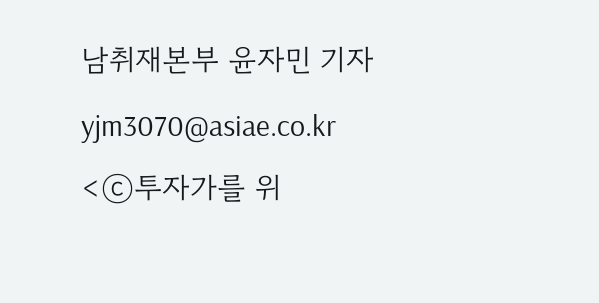남취재본부 윤자민 기자 yjm3070@asiae.co.kr
<ⓒ투자가를 위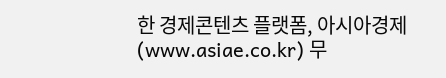한 경제콘텐츠 플랫폼, 아시아경제(www.asiae.co.kr) 무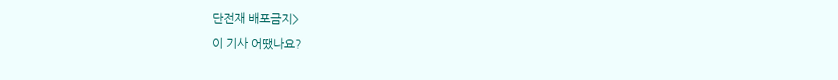단전재 배포금지>
이 기사 어땠나요?